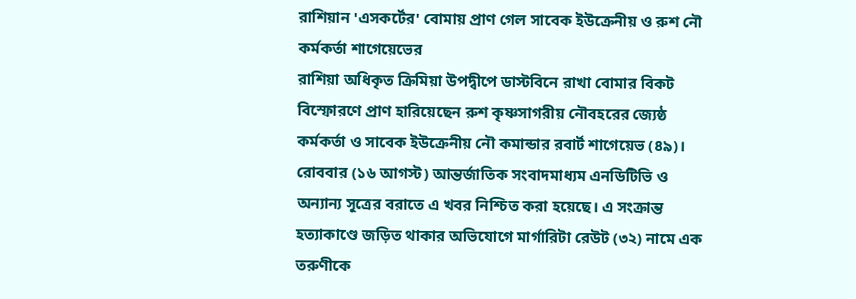রাশিয়ান 'এসকর্টের' বোমায় প্রাণ গেল সাবেক ইউক্রেনীয় ও রুশ নৌ কর্মকর্তা শাগেয়েভের
রাশিয়া অধিকৃত ক্রিমিয়া উপদ্বীপে ডাস্টবিনে রাখা বোমার বিকট বিস্ফোরণে প্রাণ হারিয়েছেন রুশ কৃষ্ণসাগরীয় নৌবহরের জ্যেষ্ঠ কর্মকর্তা ও সাবেক ইউক্রেনীয় নৌ কমান্ডার রবার্ট শাগেয়েভ (৪৯)।
রোববার (১৬ আগস্ট) আন্তর্জাতিক সংবাদমাধ্যম এনডিটিভি ও অন্যান্য সূত্রের বরাতে এ খবর নিশ্চিত করা হয়েছে। এ সংক্রান্ত হত্যাকাণ্ডে জড়িত থাকার অভিযোগে মার্গারিটা রেউট (৩২) নামে এক তরুণীকে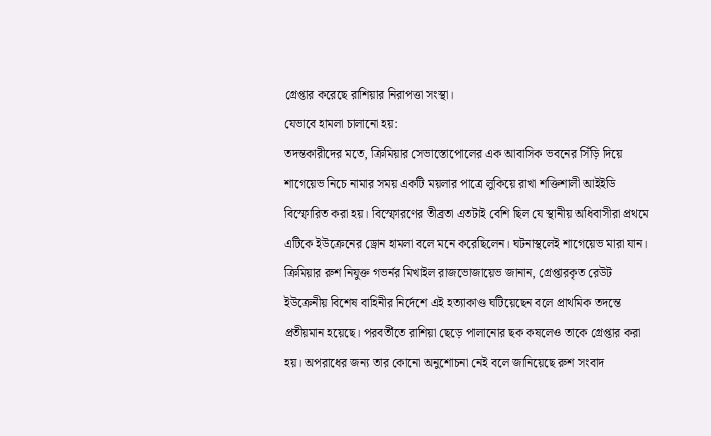গ্রেপ্তার করেছে রাশিয়ার নিরাপত্তা সংস্থা।
যেভাবে হামলা চালানো হয়:
তদন্তকারীদের মতে, ক্রিমিয়ার সেভাস্তোপোলের এক আবাসিক ভবনের সিঁড়ি দিয়ে শাগেয়েভ নিচে নামার সময় একটি ময়লার পাত্রে লুকিয়ে রাখা শক্তিশালী আইইডি বিস্ফোরিত করা হয়। বিস্ফোরণের তীব্রতা এতটাই বেশি ছিল যে স্থানীয় অধিবাসীরা প্রথমে এটিকে ইউক্রেনের ড্রোন হামলা বলে মনে করেছিলেন। ঘটনাস্থলেই শাগেয়েভ মারা যান।
ক্রিমিয়ার রুশ নিযুক্ত গভর্নর মিখাইল রাজভোজায়েভ জানান, গ্রেপ্তারকৃত রেউট ইউক্রেনীয় বিশেষ বাহিনীর নির্দেশে এই হত্যাকাণ্ড ঘটিয়েছেন বলে প্রাথমিক তদন্তে প্রতীয়মান হয়েছে। পরবর্তীতে রাশিয়া ছেড়ে পালানোর ছক কষলেও তাকে গ্রেপ্তার করা হয়। অপরাধের জন্য তার কোনো অনুশোচনা নেই বলে জানিয়েছে রুশ সংবাদ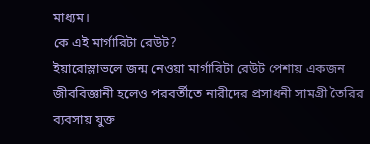মাধ্যম।
কে এই মার্গারিটা রেউট?
ইয়ারোস্লাভলে জন্ম নেওয়া মার্গারিটা রেউট পেশায় একজন জীববিজ্ঞানী হলেও পরবর্তীতে নারীদের প্রসাধনী সামগ্রী তৈরির ব্যবসায় যুক্ত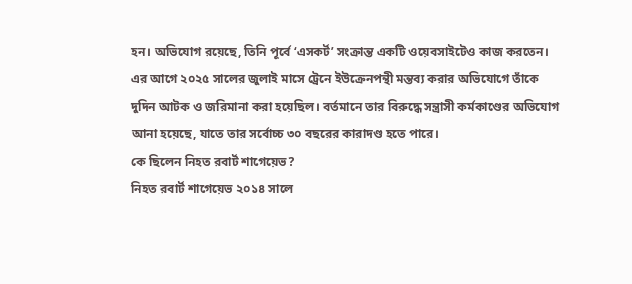হন। অভিযোগ রয়েছে, তিনি পূর্বে ‘এসকর্ট’ সংক্রান্ত একটি ওয়েবসাইটেও কাজ করতেন।
এর আগে ২০২৫ সালের জুলাই মাসে ট্রেনে ইউক্রেনপন্থী মন্তব্য করার অভিযোগে তাঁকে দুদিন আটক ও জরিমানা করা হয়েছিল। বর্তমানে তার বিরুদ্ধে সন্ত্রাসী কর্মকাণ্ডের অভিযোগ আনা হয়েছে, যাতে তার সর্বোচ্চ ৩০ বছরের কারাদণ্ড হতে পারে।
কে ছিলেন নিহত রবার্ট শাগেয়েভ?
নিহত রবার্ট শাগেয়েভ ২০১৪ সালে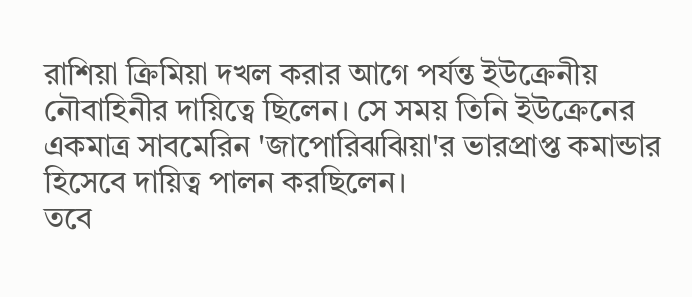রাশিয়া ক্রিমিয়া দখল করার আগে পর্যন্ত ইউক্রেনীয় নৌবাহিনীর দায়িত্বে ছিলেন। সে সময় তিনি ইউক্রেনের একমাত্র সাবমেরিন 'জাপোরিঝঝিয়া'র ভারপ্রাপ্ত কমান্ডার হিসেবে দায়িত্ব পালন করছিলেন।
তবে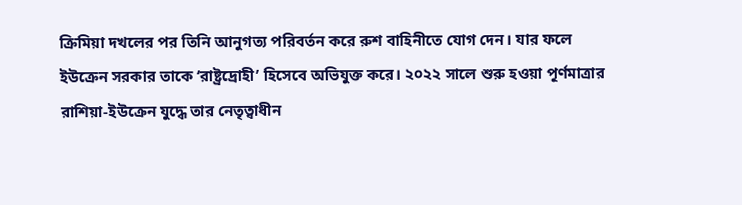ক্রিমিয়া দখলের পর তিনি আনুগত্য পরিবর্তন করে রুশ বাহিনীতে যোগ দেন। যার ফলে ইউক্রেন সরকার তাকে ‘রাষ্ট্রদ্রোহী’ হিসেবে অভিযুক্ত করে। ২০২২ সালে শুরু হওয়া পূর্ণমাত্রার রাশিয়া-ইউক্রেন যুদ্ধে তার নেতৃত্বাধীন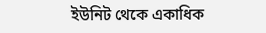ইউনিট থেকে একাধিক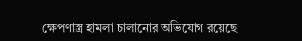ক্ষেপণাস্ত্র হামলা চালানোর অভিযোগ রয়েছে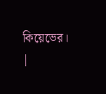কিয়েভের।
|